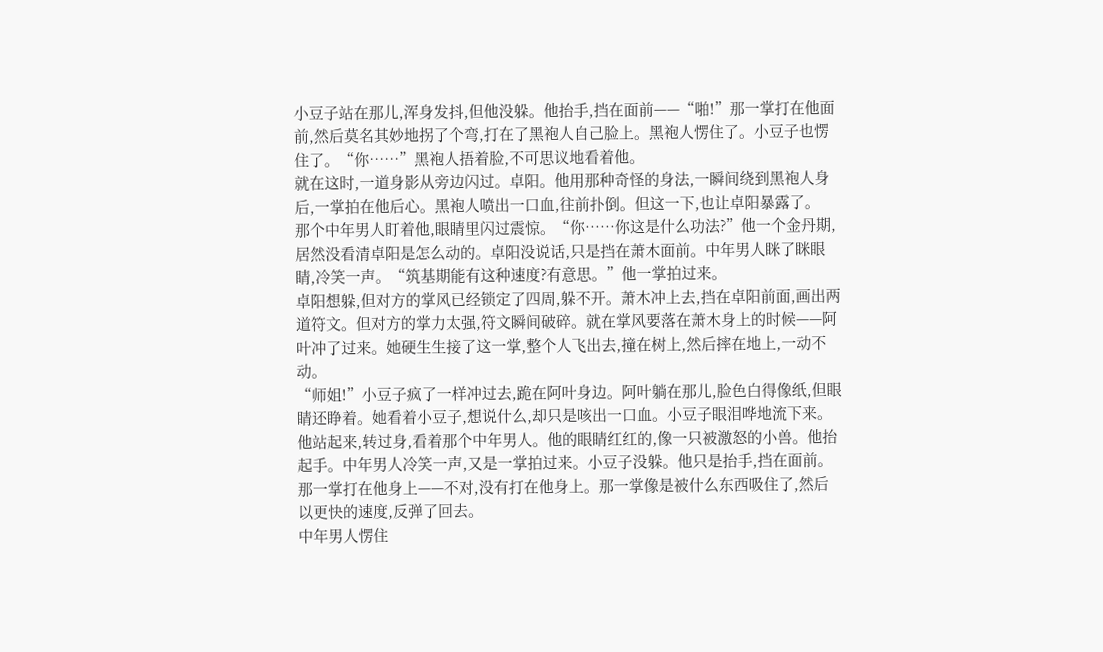小豆子站在那儿,浑身发抖,但他没躲。他抬手,挡在面前——“啪!”那一掌打在他面前,然后莫名其妙地拐了个弯,打在了黑袍人自己脸上。黑袍人愣住了。小豆子也愣住了。“你……”黑袍人捂着脸,不可思议地看着他。
就在这时,一道身影从旁边闪过。卓阳。他用那种奇怪的身法,一瞬间绕到黑袍人身后,一掌拍在他后心。黑袍人喷出一口血,往前扑倒。但这一下,也让卓阳暴露了。
那个中年男人盯着他,眼睛里闪过震惊。“你……你这是什么功法?”他一个金丹期,居然没看清卓阳是怎么动的。卓阳没说话,只是挡在萧木面前。中年男人眯了眯眼睛,冷笑一声。“筑基期能有这种速度?有意思。”他一掌拍过来。
卓阳想躲,但对方的掌风已经锁定了四周,躲不开。萧木冲上去,挡在卓阳前面,画出两道符文。但对方的掌力太强,符文瞬间破碎。就在掌风要落在萧木身上的时候——阿叶冲了过来。她硬生生接了这一掌,整个人飞出去,撞在树上,然后摔在地上,一动不动。
“师姐!”小豆子疯了一样冲过去,跪在阿叶身边。阿叶躺在那儿,脸色白得像纸,但眼睛还睁着。她看着小豆子,想说什么,却只是咳出一口血。小豆子眼泪哗地流下来。
他站起来,转过身,看着那个中年男人。他的眼睛红红的,像一只被激怒的小兽。他抬起手。中年男人冷笑一声,又是一掌拍过来。小豆子没躲。他只是抬手,挡在面前。那一掌打在他身上——不对,没有打在他身上。那一掌像是被什么东西吸住了,然后以更快的速度,反弹了回去。
中年男人愣住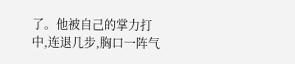了。他被自己的掌力打中,连退几步,胸口一阵气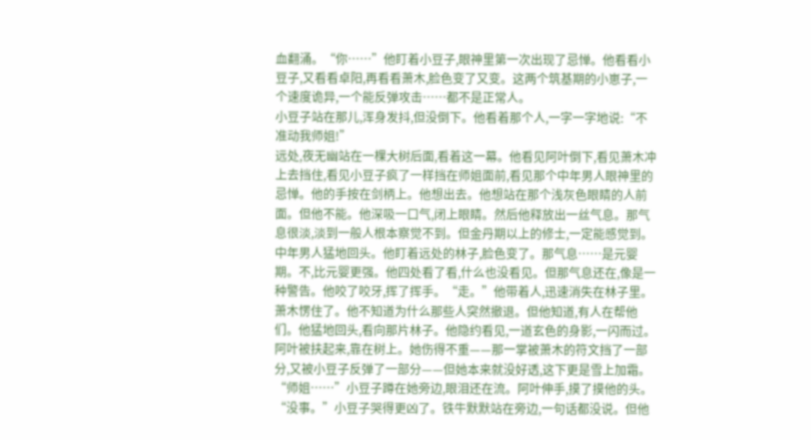血翻涌。“你……”他盯着小豆子,眼神里第一次出现了忌惮。他看看小豆子,又看看卓阳,再看看萧木,脸色变了又变。这两个筑基期的小崽子,一个速度诡异,一个能反弹攻击……都不是正常人。
小豆子站在那儿,浑身发抖,但没倒下。他看着那个人,一字一字地说:“不准动我师姐!”
远处,夜无幽站在一棵大树后面,看着这一幕。他看见阿叶倒下,看见萧木冲上去挡住,看见小豆子疯了一样挡在师姐面前,看见那个中年男人眼神里的忌惮。他的手按在剑柄上。他想出去。他想站在那个浅灰色眼睛的人前面。但他不能。他深吸一口气,闭上眼睛。然后他释放出一丝气息。那气息很淡,淡到一般人根本察觉不到。但金丹期以上的修士,一定能感觉到。
中年男人猛地回头。他盯着远处的林子,脸色变了。那气息……是元婴期。不,比元婴更强。他四处看了看,什么也没看见。但那气息还在,像是一种警告。他咬了咬牙,挥了挥手。“走。”他带着人,迅速消失在林子里。
萧木愣住了。他不知道为什么那些人突然撤退。但他知道,有人在帮他们。他猛地回头,看向那片林子。他隐约看见,一道玄色的身影,一闪而过。
阿叶被扶起来,靠在树上。她伤得不重——那一掌被萧木的符文挡了一部分,又被小豆子反弹了一部分——但她本来就没好透,这下更是雪上加霜。
“师姐……”小豆子蹲在她旁边,眼泪还在流。阿叶伸手,摸了摸他的头。“没事。”小豆子哭得更凶了。铁牛默默站在旁边,一句话都没说。但他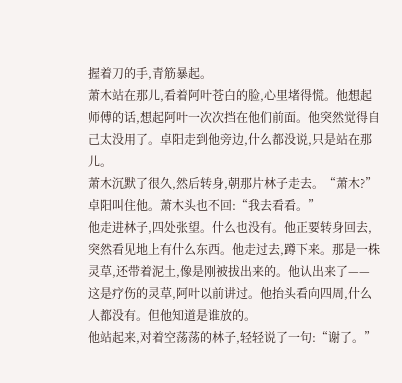握着刀的手,青筋暴起。
萧木站在那儿,看着阿叶苍白的脸,心里堵得慌。他想起师傅的话,想起阿叶一次次挡在他们前面。他突然觉得自己太没用了。卓阳走到他旁边,什么都没说,只是站在那儿。
萧木沉默了很久,然后转身,朝那片林子走去。“萧木?”卓阳叫住他。萧木头也不回:“我去看看。”
他走进林子,四处张望。什么也没有。他正要转身回去,突然看见地上有什么东西。他走过去,蹲下来。那是一株灵草,还带着泥土,像是刚被拔出来的。他认出来了——这是疗伤的灵草,阿叶以前讲过。他抬头看向四周,什么人都没有。但他知道是谁放的。
他站起来,对着空荡荡的林子,轻轻说了一句:“谢了。”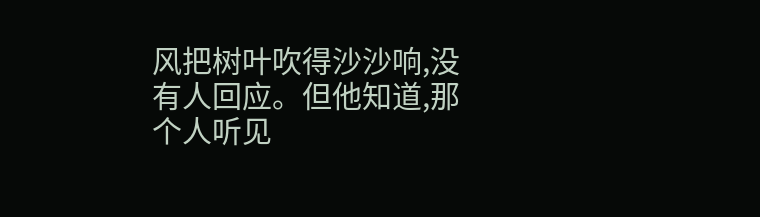风把树叶吹得沙沙响,没有人回应。但他知道,那个人听见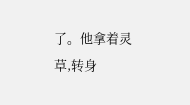了。他拿着灵草,转身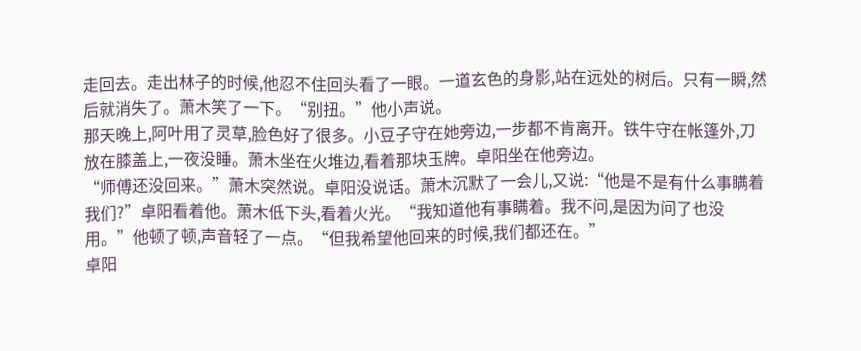走回去。走出林子的时候,他忍不住回头看了一眼。一道玄色的身影,站在远处的树后。只有一瞬,然后就消失了。萧木笑了一下。“别扭。”他小声说。
那天晚上,阿叶用了灵草,脸色好了很多。小豆子守在她旁边,一步都不肯离开。铁牛守在帐篷外,刀放在膝盖上,一夜没睡。萧木坐在火堆边,看着那块玉牌。卓阳坐在他旁边。
“师傅还没回来。”萧木突然说。卓阳没说话。萧木沉默了一会儿,又说:“他是不是有什么事瞒着我们?”卓阳看着他。萧木低下头,看着火光。“我知道他有事瞒着。我不问,是因为问了也没用。”他顿了顿,声音轻了一点。“但我希望他回来的时候,我们都还在。”
卓阳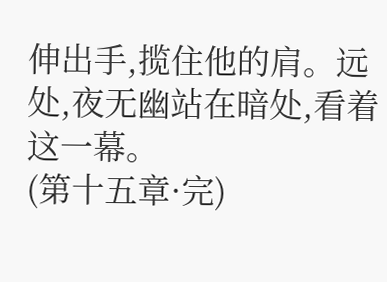伸出手,揽住他的肩。远处,夜无幽站在暗处,看着这一幕。
(第十五章·完)